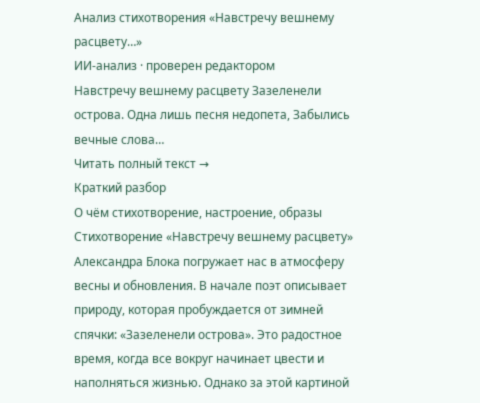Анализ стихотворения «Навстречу вешнему расцвету…»
ИИ-анализ · проверен редактором
Навстречу вешнему расцвету Зазеленели острова. Одна лишь песня недопета, Забылись вечные слова…
Читать полный текст →
Краткий разбор
О чём стихотворение, настроение, образы
Стихотворение «Навстречу вешнему расцвету» Александра Блока погружает нас в атмосферу весны и обновления. В начале поэт описывает природу, которая пробуждается от зимней спячки: «Зазеленели острова». Это радостное время, когда все вокруг начинает цвести и наполняться жизнью. Однако за этой картиной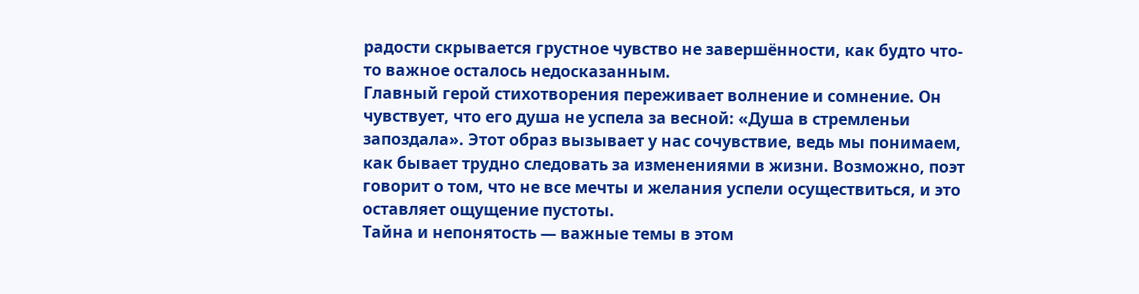радости скрывается грустное чувство не завершённости, как будто что-то важное осталось недосказанным.
Главный герой стихотворения переживает волнение и сомнение. Он чувствует, что его душа не успела за весной: «Душа в стремленьи запоздала». Этот образ вызывает у нас сочувствие, ведь мы понимаем, как бывает трудно следовать за изменениями в жизни. Возможно, поэт говорит о том, что не все мечты и желания успели осуществиться, и это оставляет ощущение пустоты.
Тайна и непонятость — важные темы в этом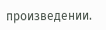произведении.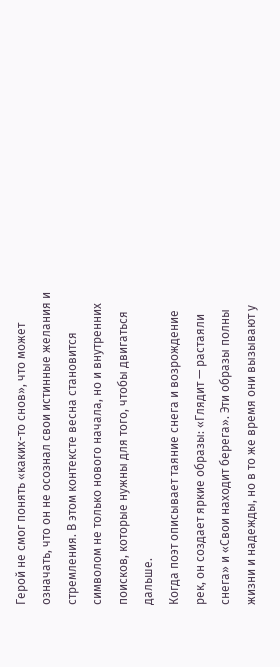Герой не смог понять «каких-то снов», что может означать, что он не осознал свои истинные желания и стремления. В этом контексте весна становится символом не только нового начала, но и внутренних поисков, которые нужны для того, чтобы двигаться дальше.
Когда поэт описывает таяние снега и возрождение рек, он создает яркие образы: «Глядит — растаяли снега» и «Свои находит берега». Эти образы полны жизни и надежды, но в то же время они вызывают у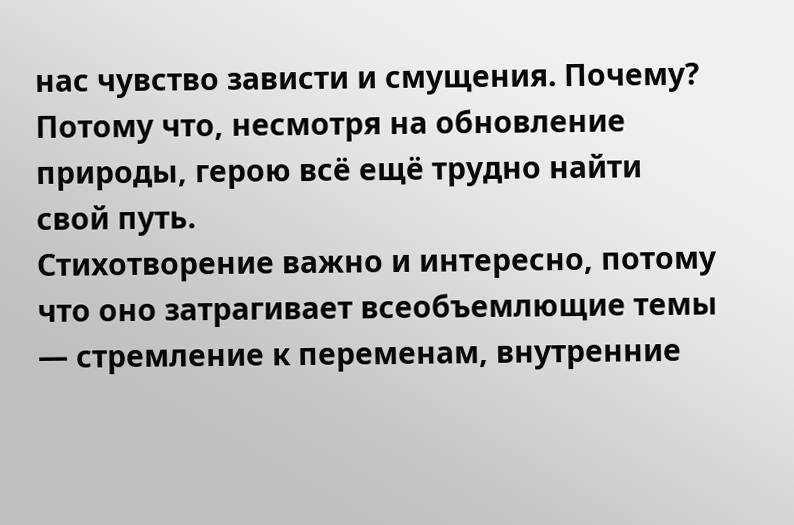нас чувство зависти и смущения. Почему? Потому что, несмотря на обновление природы, герою всё ещё трудно найти свой путь.
Стихотворение важно и интересно, потому что оно затрагивает всеобъемлющие темы — стремление к переменам, внутренние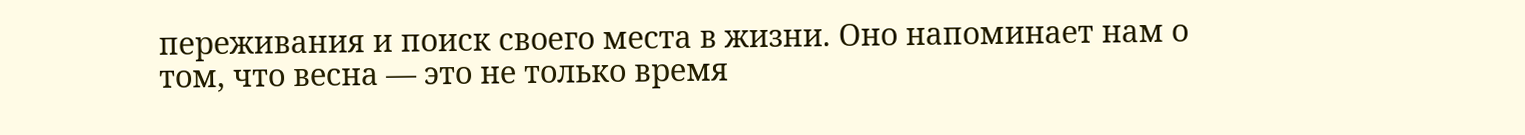переживания и поиск своего места в жизни. Оно напоминает нам о том, что весна — это не только время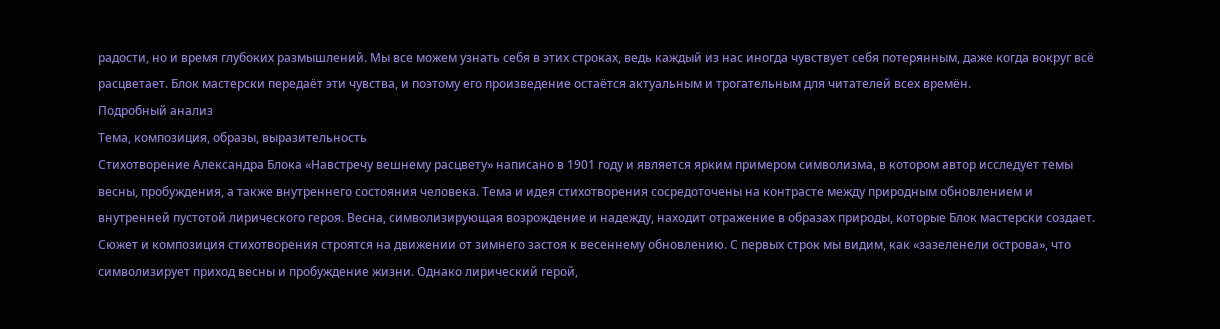радости, но и время глубоких размышлений. Мы все можем узнать себя в этих строках, ведь каждый из нас иногда чувствует себя потерянным, даже когда вокруг всё расцветает. Блок мастерски передаёт эти чувства, и поэтому его произведение остаётся актуальным и трогательным для читателей всех времён.
Подробный анализ
Тема, композиция, образы, выразительность
Стихотворение Александра Блока «Навстречу вешнему расцвету» написано в 1901 году и является ярким примером символизма, в котором автор исследует темы весны, пробуждения, а также внутреннего состояния человека. Тема и идея стихотворения сосредоточены на контрасте между природным обновлением и внутренней пустотой лирического героя. Весна, символизирующая возрождение и надежду, находит отражение в образах природы, которые Блок мастерски создает.
Сюжет и композиция стихотворения строятся на движении от зимнего застоя к весеннему обновлению. С первых строк мы видим, как «зазеленели острова», что символизирует приход весны и пробуждение жизни. Однако лирический герой,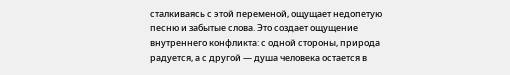сталкиваясь с этой переменой, ощущает недопетую песню и забытые слова. Это создает ощущение внутреннего конфликта: с одной стороны, природа радуется, а с другой — душа человека остается в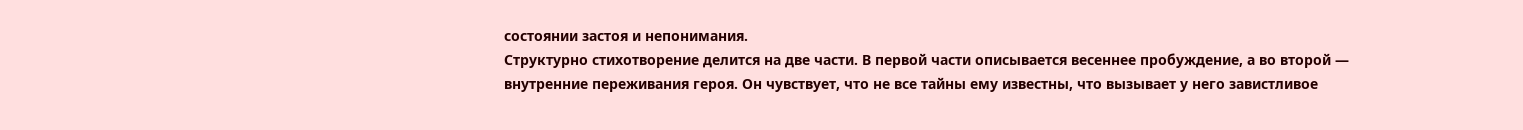состоянии застоя и непонимания.
Структурно стихотворение делится на две части. В первой части описывается весеннее пробуждение, а во второй — внутренние переживания героя. Он чувствует, что не все тайны ему известны, что вызывает у него завистливое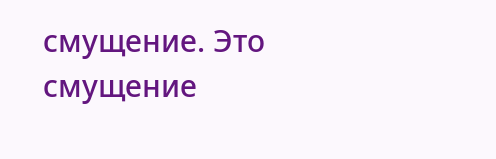смущение. Это смущение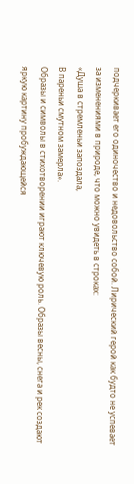подчеркивает его одиночество и недовольство собой. Лирический герой как будто не успевает за изменениями в природе, что можно увидеть в строках:
«Душа в стремленьи запоздала,
В пареньи смутном замерла».
Образы и символы в стихотворении играют ключевую роль. Образы весны, снега и рек создают яркую картину пробуждающейся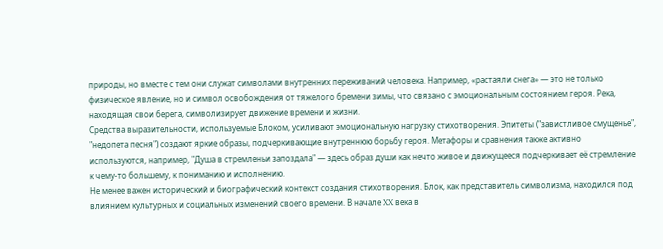природы, но вместе с тем они служат символами внутренних переживаний человека. Например, «растаяли снега» — это не только физическое явление, но и символ освобождения от тяжелого бремени зимы, что связано с эмоциональным состоянием героя. Река, находящая свои берега, символизирует движение времени и жизни.
Средства выразительности, используемые Блоком, усиливают эмоциональную нагрузку стихотворения. Эпитеты ("завистливое смущенье", "недопета песня") создают яркие образы, подчеркивающие внутреннюю борьбу героя. Метафоры и сравнения также активно используются, например, "Душа в стремленьи запоздала" — здесь образ души как нечто живое и движущееся подчеркивает её стремление к чему-то большему, к пониманию и исполнению.
Не менее важен исторический и биографический контекст создания стихотворения. Блок, как представитель символизма, находился под влиянием культурных и социальных изменений своего времени. В начале XX века в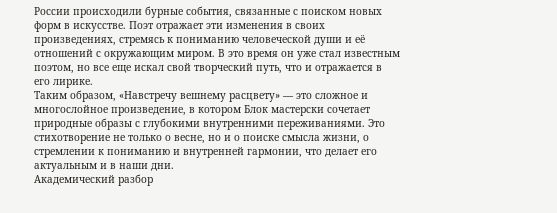России происходили бурные события, связанные с поиском новых форм в искусстве. Поэт отражает эти изменения в своих произведениях, стремясь к пониманию человеческой души и её отношений с окружающим миром. В это время он уже стал известным поэтом, но все еще искал свой творческий путь, что и отражается в его лирике.
Таким образом, «Навстречу вешнему расцвету» — это сложное и многослойное произведение, в котором Блок мастерски сочетает природные образы с глубокими внутренними переживаниями. Это стихотворение не только о весне, но и о поиске смысла жизни, о стремлении к пониманию и внутренней гармонии, что делает его актуальным и в наши дни.
Академический разбор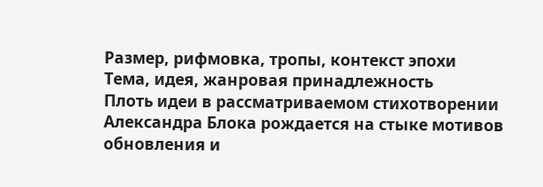Размер, рифмовка, тропы, контекст эпохи
Тема, идея, жанровая принадлежность
Плоть идеи в рассматриваемом стихотворении Александра Блока рождается на стыке мотивов обновления и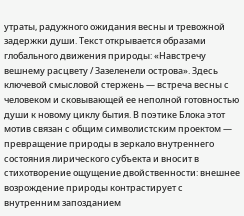утраты, радужного ожидания весны и тревожной задержки души. Текст открывается образами глобального движения природы: «Навстречу вешнему расцвету / Зазеленели острова». Здесь ключевой смысловой стержень — встреча весны с человеком и сковывающей ее неполной готовностью души к новому циклу бытия. В поэтике Блока этот мотив связан с общим символистским проектом — превращение природы в зеркало внутреннего состояния лирического субъектa и вносит в стихотворение ощущение двойственности: внешнее возрождение природы контрастирует с внутренним запозданием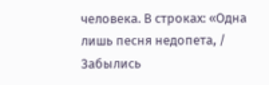человека. В строках: «Одна лишь песня недопета, / Забылись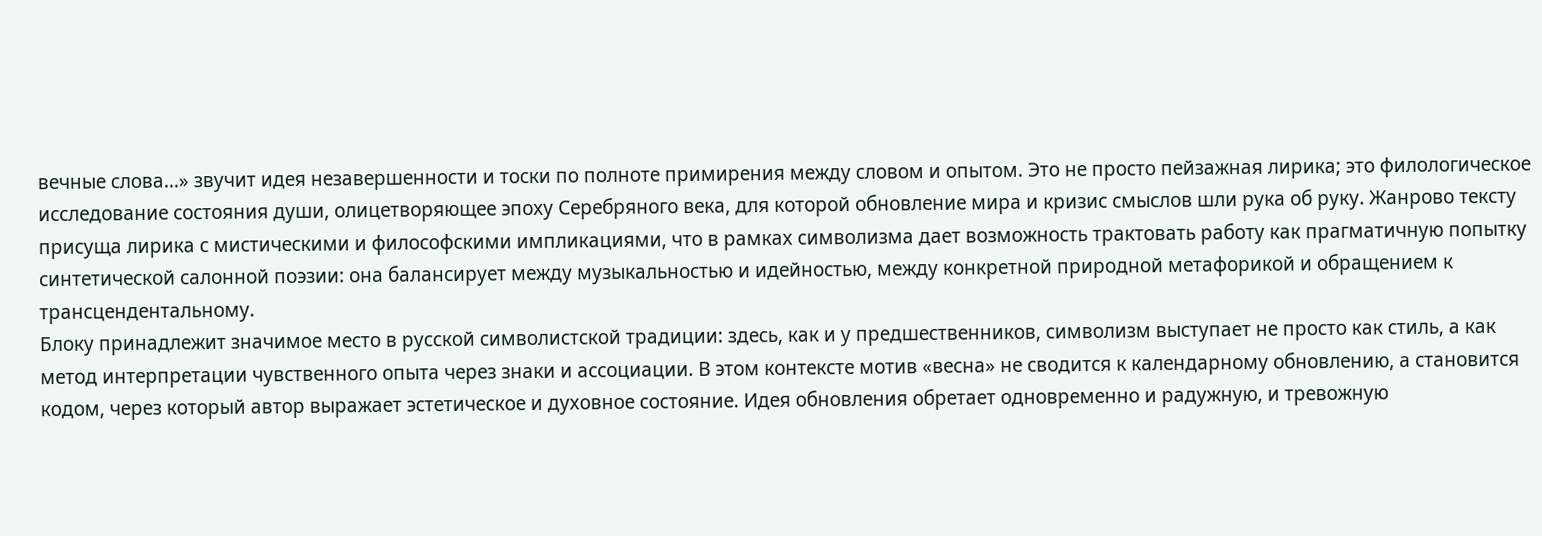вечные слова…» звучит идея незавершенности и тоски по полноте примирения между словом и опытом. Это не просто пейзажная лирика; это филологическое исследование состояния души, олицетворяющее эпоху Серебряного века, для которой обновление мира и кризис смыслов шли рука об руку. Жанрово тексту присуща лирика с мистическими и философскими импликациями, что в рамках символизма дает возможность трактовать работу как прагматичную попытку синтетической салонной поэзии: она балансирует между музыкальностью и идейностью, между конкретной природной метафорикой и обращением к трансцендентальному.
Блоку принадлежит значимое место в русской символистской традиции: здесь, как и у предшественников, символизм выступает не просто как стиль, а как метод интерпретации чувственного опыта через знаки и ассоциации. В этом контексте мотив «весна» не сводится к календарному обновлению, а становится кодом, через который автор выражает эстетическое и духовное состояние. Идея обновления обретает одновременно и радужную, и тревожную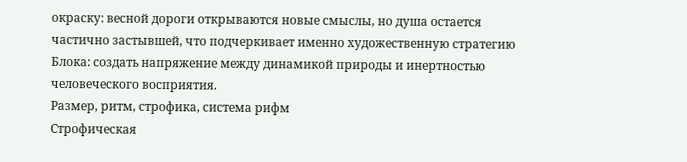окраску: весной дороги открываются новые смыслы, но душа остается частично застывшей, что подчеркивает именно художественную стратегию Блока: создать напряжение между динамикой природы и инертностью человеческого восприятия.
Размер, ритм, строфика, система рифм
Строфическая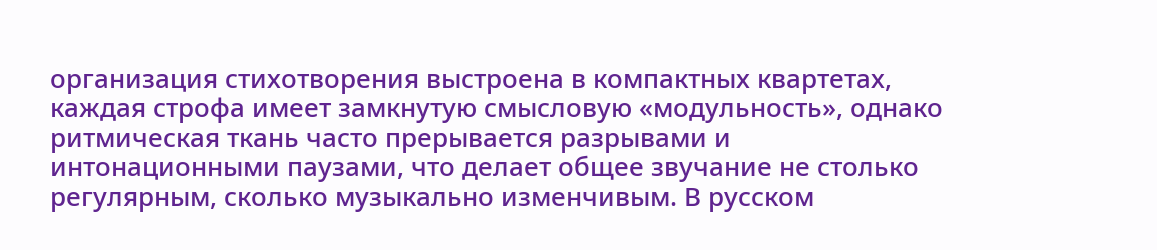организация стихотворения выстроена в компактных квартетах, каждая строфа имеет замкнутую смысловую «модульность», однако ритмическая ткань часто прерывается разрывами и интонационными паузами, что делает общее звучание не столько регулярным, сколько музыкально изменчивым. В русском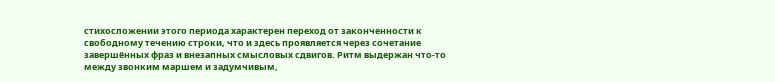стихосложении этого периода характерен переход от законченности к свободному течению строки, что и здесь проявляется через сочетание завершённых фраз и внезапных смысловых сдвигов. Ритм выдержан что-то между звонким маршем и задумчивым,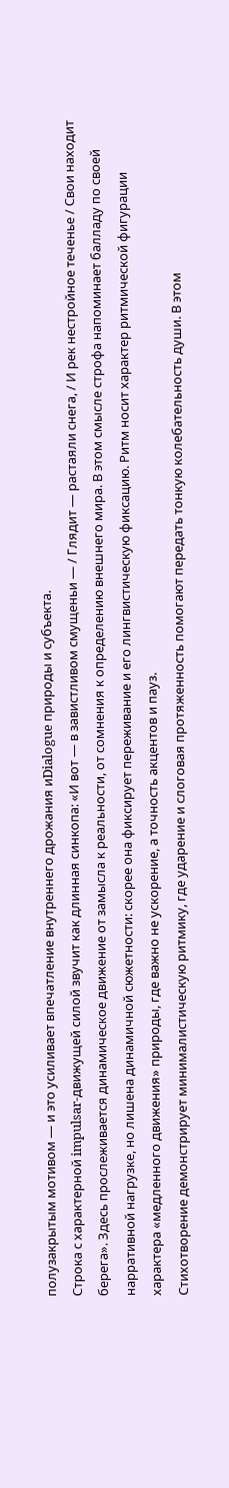полузакрытым мотивом — и это усиливает впечатление внутреннего дрожания иDialogue природы и субъекта.
Строка с характерной impulsar-движущей силой звучит как длинная синкопа: «И вот — в завистливом смущеньи — / Глядит — растаяли снега, / И рек нестройное теченье / Свои находит берега». Здесь прослеживается динамическое движение от замысла к реальности, от сомнения к определению внешнего мира. В этом смысле строфа напоминает балладу по своей нарративной нагрузке, но лишена динамичной сюжетности: скорее она фиксирует переживание и его лингвистическую фиксацию. Ритм носит характер ритмической фигурации характера «медленного движения» природы, где важно не ускорение, а точность акцентов и пауз.
Стихотворение демонстрирует минималистическую ритмику, где ударение и слоговая протяженность помогают передать тонкую колебательность души. В этом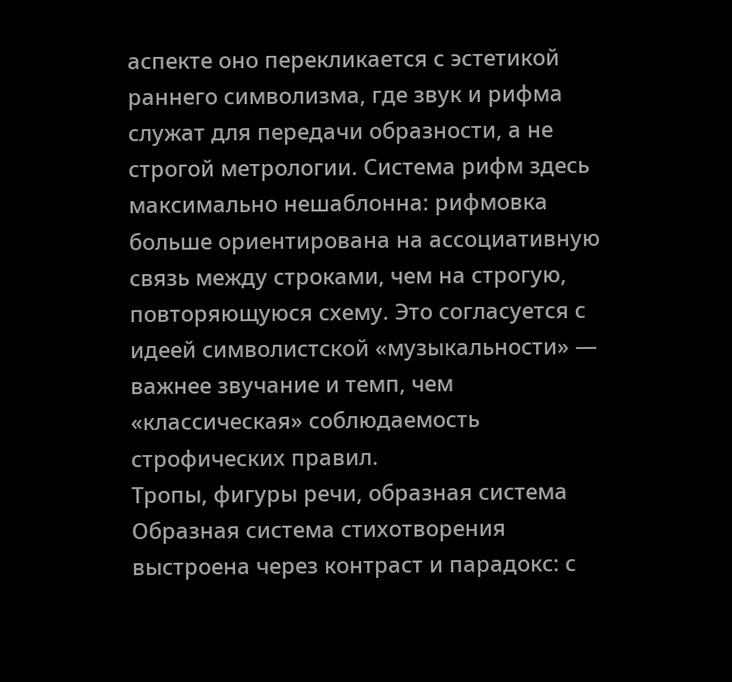аспекте оно перекликается с эстетикой раннего символизма, где звук и рифма служат для передачи образности, а не строгой метрологии. Система рифм здесь максимально нешаблонна: рифмовка больше ориентирована на ассоциативную связь между строками, чем на строгую, повторяющуюся схему. Это согласуется с идеей символистской «музыкальности» — важнее звучание и темп, чем «классическая» соблюдаемость строфических правил.
Тропы, фигуры речи, образная система
Образная система стихотворения выстроена через контраст и парадокс: с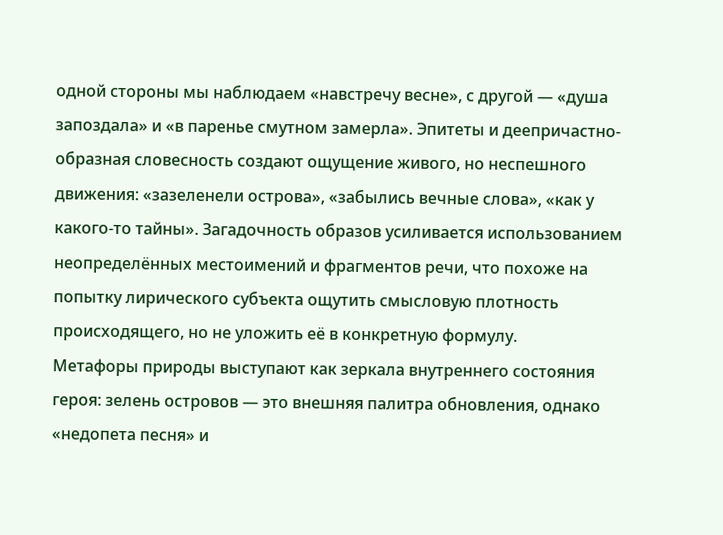одной стороны мы наблюдаем «навстречу весне», с другой — «душа запоздала» и «в паренье смутном замерла». Эпитеты и деепричастно-образная словесность создают ощущение живого, но неспешного движения: «зазеленели острова», «забылись вечные слова», «как у какого-то тайны». Загадочность образов усиливается использованием неопределённых местоимений и фрагментов речи, что похоже на попытку лирического субъекта ощутить смысловую плотность происходящего, но не уложить её в конкретную формулу.
Метафоры природы выступают как зеркала внутреннего состояния героя: зелень островов — это внешняя палитра обновления, однако «недопета песня» и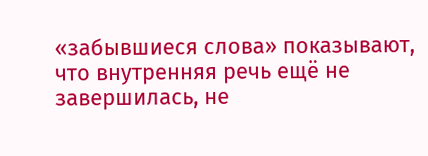«забывшиеся слова» показывают, что внутренняя речь ещё не завершилась, не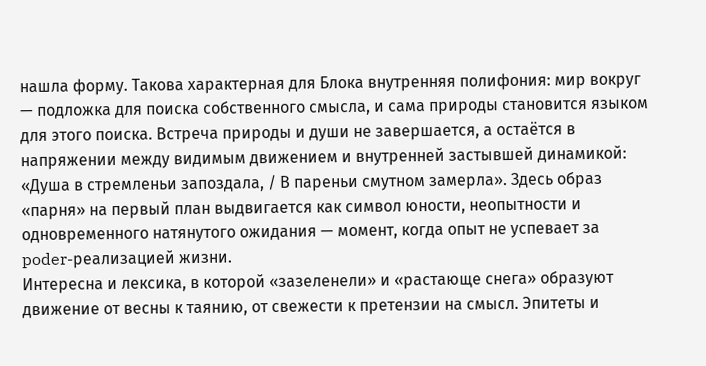нашла форму. Такова характерная для Блока внутренняя полифония: мир вокруг — подложка для поиска собственного смысла, и сама природы становится языком для этого поиска. Встреча природы и души не завершается, а остаётся в напряжении между видимым движением и внутренней застывшей динамикой: «Душа в стремленьи запоздала, / В пареньи смутном замерла». Здесь образ «парня» на первый план выдвигается как символ юности, неопытности и одновременного натянутого ожидания — момент, когда опыт не успевает за poder-реализацией жизни.
Интересна и лексика, в которой «зазеленели» и «растающе снега» образуют движение от весны к таянию, от свежести к претензии на смысл. Эпитеты и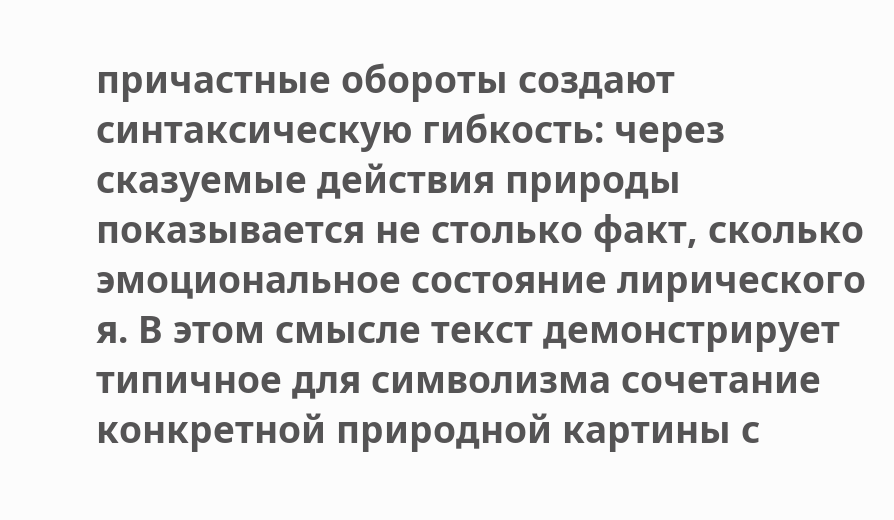причастные обороты создают синтаксическую гибкость: через сказуемые действия природы показывается не столько факт, сколько эмоциональное состояние лирического я. В этом смысле текст демонстрирует типичное для символизма сочетание конкретной природной картины с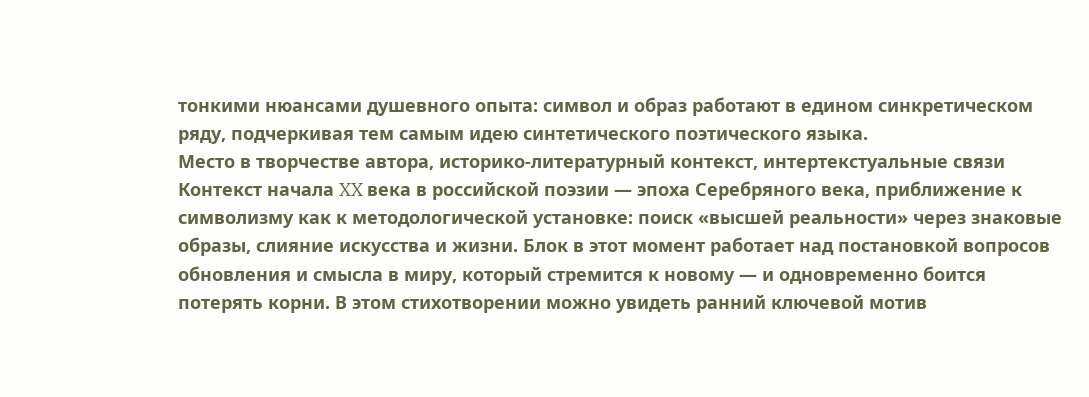тонкими нюансами душевного опыта: символ и образ работают в едином синкретическом ряду, подчеркивая тем самым идею синтетического поэтического языка.
Место в творчестве автора, историко-литературный контекст, интертекстуальные связи
Контекст начала XX века в российской поэзии — эпоха Серебряного века, приближение к символизму как к методологической установке: поиск «высшей реальности» через знаковые образы, слияние искусства и жизни. Блок в этот момент работает над постановкой вопросов обновления и смысла в миру, который стремится к новому — и одновременно боится потерять корни. В этом стихотворении можно увидеть ранний ключевой мотив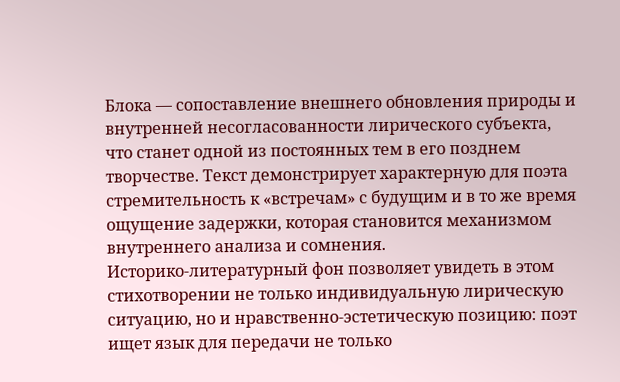Блока — сопоставление внешнего обновления природы и внутренней несогласованности лирического субъекта, что станет одной из постоянных тем в его позднем творчестве. Текст демонстрирует характерную для поэта стремительность к «встречам» с будущим и в то же время ощущение задержки, которая становится механизмом внутреннего анализа и сомнения.
Историко-литературный фон позволяет увидеть в этом стихотворении не только индивидуальную лирическую ситуацию, но и нравственно-эстетическую позицию: поэт ищет язык для передачи не только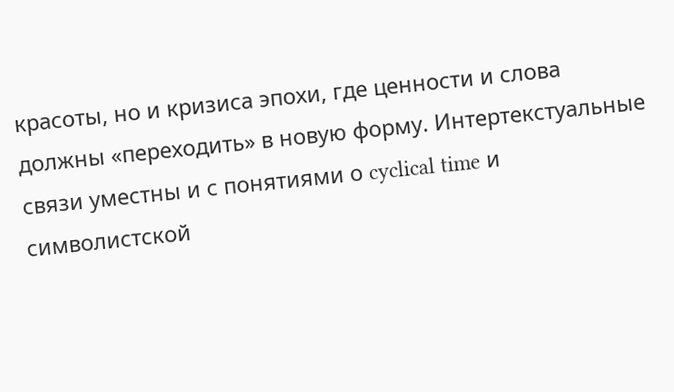красоты, но и кризиса эпохи, где ценности и слова должны «переходить» в новую форму. Интертекстуальные связи уместны и с понятиями о cyclical time и символистской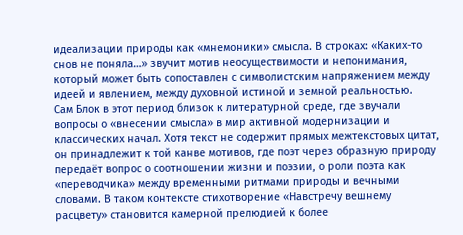идеализации природы как «мнемоники» смысла. В строках: «Каких-то снов не поняла…» звучит мотив неосуществимости и непонимания, который может быть сопоставлен с символистским напряжением между идеей и явлением, между духовной истиной и земной реальностью.
Сам Блок в этот период близок к литературной среде, где звучали вопросы о «внесении смысла» в мир активной модернизации и классических начал. Хотя текст не содержит прямых межтекстовых цитат, он принадлежит к той канве мотивов, где поэт через образную природу передаёт вопрос о соотношении жизни и поэзии, о роли поэта как «переводчика» между временными ритмами природы и вечными словами. В таком контексте стихотворение «Навстречу вешнему расцвету» становится камерной прелюдией к более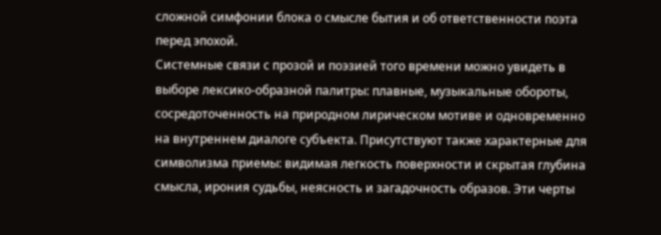сложной симфонии блока о смысле бытия и об ответственности поэта перед эпохой.
Системные связи с прозой и поэзией того времени можно увидеть в выборе лексико-образной палитры: плавные, музыкальные обороты, сосредоточенность на природном лирическом мотиве и одновременно на внутреннем диалоге субъектa. Присутствуют также характерные для символизма приемы: видимая легкость поверхности и скрытая глубина смысла, ирония судьбы, неясность и загадочность образов. Эти черты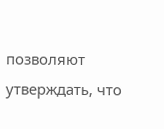позволяют утверждать, что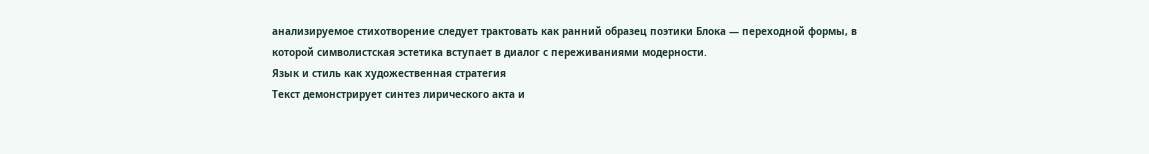анализируемое стихотворение следует трактовать как ранний образец поэтики Блока — переходной формы, в которой символистская эстетика вступает в диалог с переживаниями модерности.
Язык и стиль как художественная стратегия
Текст демонстрирует синтез лирического акта и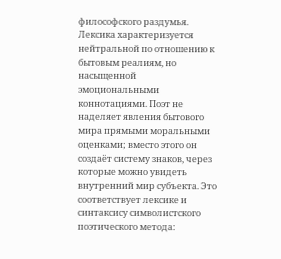философского раздумья. Лексика характеризуется нейтральной по отношению к бытовым реалиям, но насыщенной эмоциональными коннотациями. Поэт не наделяет явления бытового мира прямыми моральными оценками; вместо этого он создаёт систему знаков, через которые можно увидеть внутренний мир субъекта. Это соответствует лексике и синтаксису символистского поэтического метода: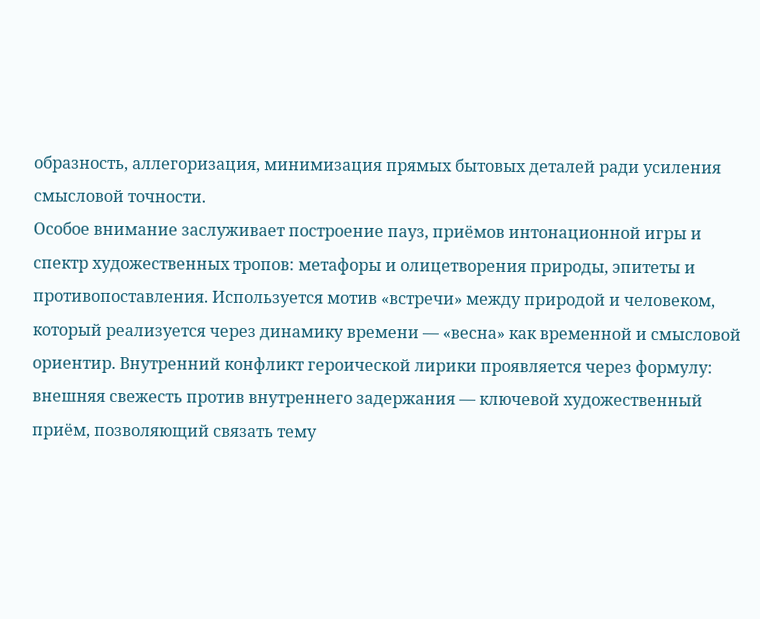образность, аллегоризация, минимизация прямых бытовых деталей ради усиления смысловой точности.
Особое внимание заслуживает построение пауз, приёмов интонационной игры и спектр художественных тропов: метафоры и олицетворения природы, эпитеты и противопоставления. Используется мотив «встречи» между природой и человеком, который реализуется через динамику времени — «весна» как временной и смысловой ориентир. Внутренний конфликт героической лирики проявляется через формулу: внешняя свежесть против внутреннего задержания — ключевой художественный приём, позволяющий связать тему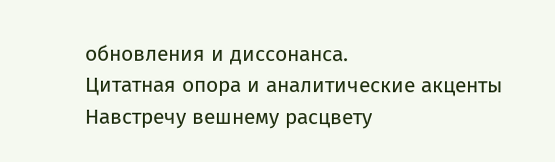обновления и диссонанса.
Цитатная опора и аналитические акценты
Навстречу вешнему расцвету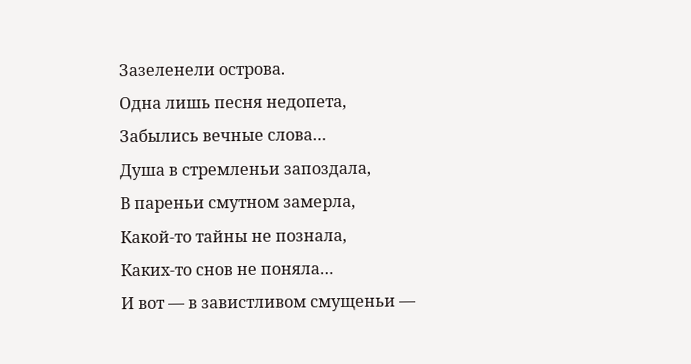Зазеленели острова.
Одна лишь песня недопета,
Забылись вечные слова…
Душа в стремленьи запоздала,
В пареньи смутном замерла,
Какой-то тайны не познала,
Каких-то снов не поняла…
И вот — в завистливом смущеньи —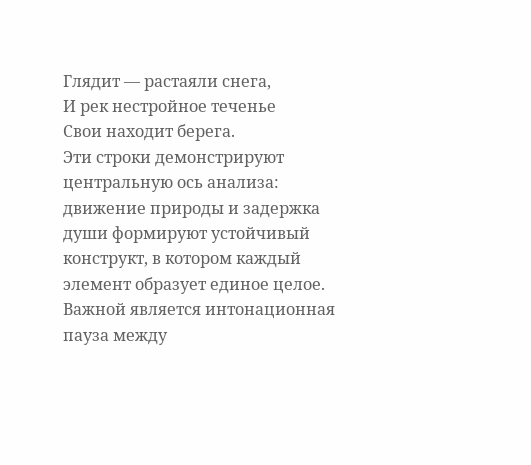Глядит — растаяли снега,
И рек нестройное теченье
Свои находит берега.
Эти строки демонстрируют центральную ось анализа: движение природы и задержка души формируют устойчивый конструкт, в котором каждый элемент образует единое целое. Важной является интонационная пауза между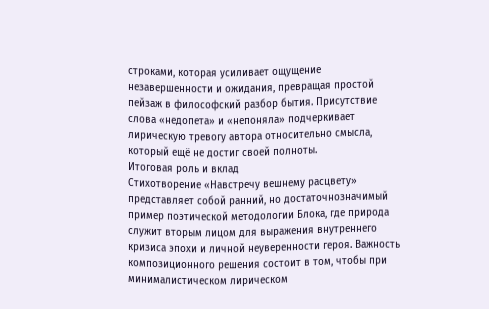строками, которая усиливает ощущение незавершенности и ожидания, превращая простой пейзаж в философский разбор бытия. Присутствие слова «недопета» и «непоняла» подчеркивает лирическую тревогу автора относительно смысла, который ещё не достиг своей полноты.
Итоговая роль и вклад
Стихотворение «Навстречу вешнему расцвету» представляет собой ранний, но достаточнозначимый пример поэтической методологии Блока, где природа служит вторым лицом для выражения внутреннего кризиса эпохи и личной неуверенности героя. Важность композиционного решения состоит в том, чтобы при минималистическом лирическом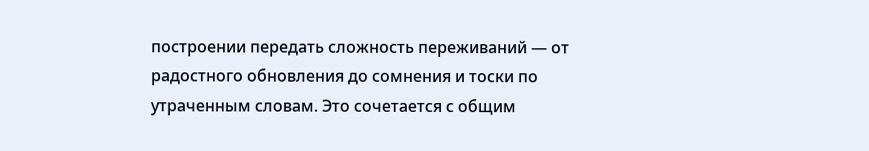построении передать сложность переживаний — от радостного обновления до сомнения и тоски по утраченным словам. Это сочетается с общим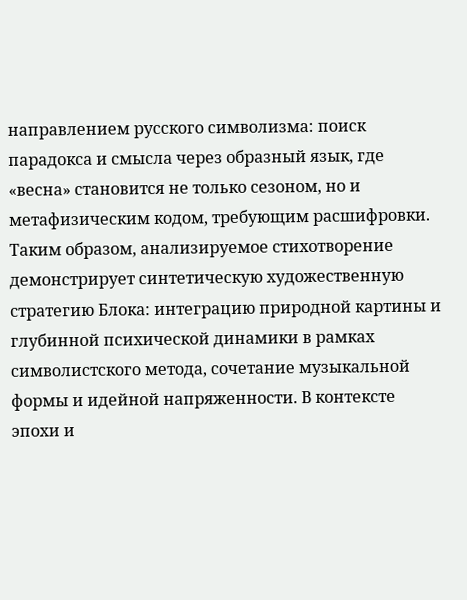направлением русского символизма: поиск парадокса и смысла через образный язык, где «весна» становится не только сезоном, но и метафизическим кодом, требующим расшифровки.
Таким образом, анализируемое стихотворение демонстрирует синтетическую художественную стратегию Блока: интеграцию природной картины и глубинной психической динамики в рамках символистского метода, сочетание музыкальной формы и идейной напряженности. В контексте эпохи и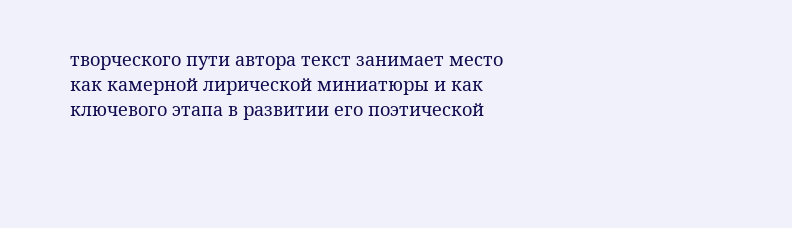творческого пути автора текст занимает место как камерной лирической миниатюры и как ключевого этапа в развитии его поэтической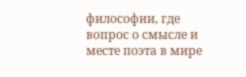философии, где вопрос о смысле и месте поэта в мире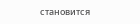становится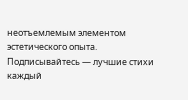неотъемлемым элементом эстетического опыта.
Подписывайтесь — лучшие стихи каждый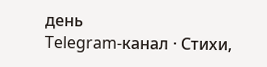день
Telegram-канал · Стихи,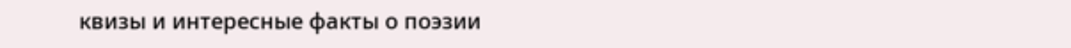квизы и интересные факты о поэзии